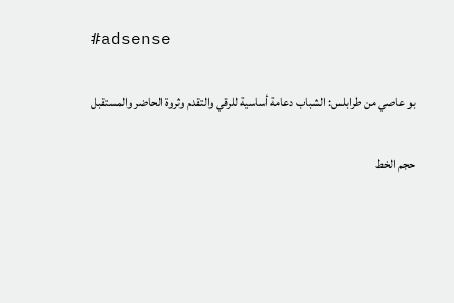#adsense

بو عاصي من طرابلس: الشباب دعامة أساسية للرقي والتقدم وثروة الحاضر والمستقبل

حجم الخط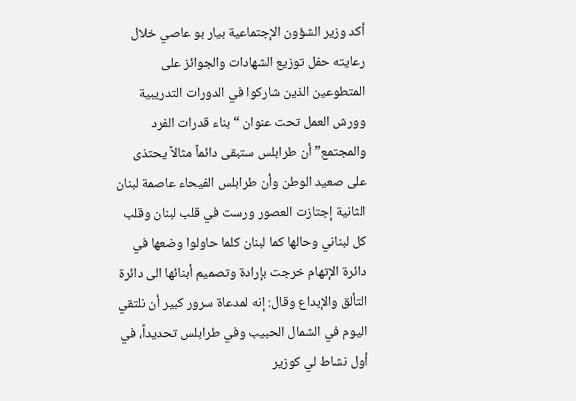أكد وزير الشؤون الإجتماعية بيار بو عاصي خلال رعايته حفل توزيع الشهادات والجوائز على المتطوعين الذين شاركوا في الدورات التدريبية وورش العمل تحت عنوان “بناء قدرات الفرد والمجتمع” أن طرابلس ستبقى دائماً مثالاً يحتذى على صعيد الوطن وأن طرابلس الفيحاء عاصمة لبنان الثانية إجتازت العصور ورست في قلب لبنان وقلب كل لبناني وحالها كما لبنان كلما حاولوا وضعها في دائرة الإتهام خرجت بإرادة وتصميم أبنائها الى دائرة التألق والإبداع وقال: إنه لمدعاة سرور كبير أن نلتقي اليوم في الشمال الحبيب وفي طرابلس تحديداً، في أول نشاط لي كوزير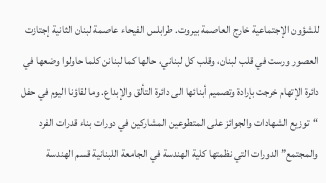للشؤون الإجتماعية خارج العاصمة بيروت. طرابلس الفيحاء عاصمة لبنان الثانية إجتازت العصور ورست في قلب لبنان، وقلب كل لبناني، حالها كما لبنانن كلما حاولوا وضعها في دائرة الإتهام خرجت بإرادة وتصميم أبنائها الى دائرة التألق والإبداع. وما لقاؤنا اليوم في حفل “توزيع الشهادات والجوائز على المتطوعين المشاركين في دورات بناء قدرات الفرد والمجتمع” الدورات التي نظمتها كلية الهندسة في الجامعة اللبنانية قسم الهندسة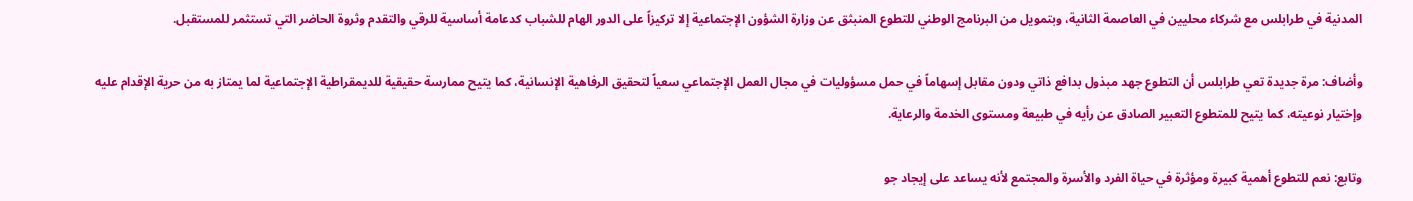المدنية في طرابلس مع شركاء محليين في العاصمة الثانية، وبتمويل من البرنامج الوطني للتطوع المنبثق عن وزارة الشؤون الإجتماعية إلا تركيزاً على الدور الهام للشباب كدعامة أساسية للرقي والتقدم وثروة الحاضر التي تستثمر للمستقبل.

وأضاف: مرة جديدة تعي طرابلس أن التطوع جهد مبذول بدافع ذاتي ودون مقابل إسهاماً في حمل مسؤوليات في مجال العمل الإجتماعي سعياً لتحقيق الرفاهية الإنسانية، كما يتيح ممارسة حقيقية للديمقراطية الإجتماعية لما يمتاز به من حرية الإقدام عليه وإختيار نوعيته، كما يتيح للمتطوع التعبير الصادق عن رأيه في طبيعة ومستوى الخدمة والرعاية.

وتابع: نعم للتطوع أهمية كبيرة ومؤثرة في حياة الفرد والأسرة والمجتمع لأنه يساعد على إيجاد جو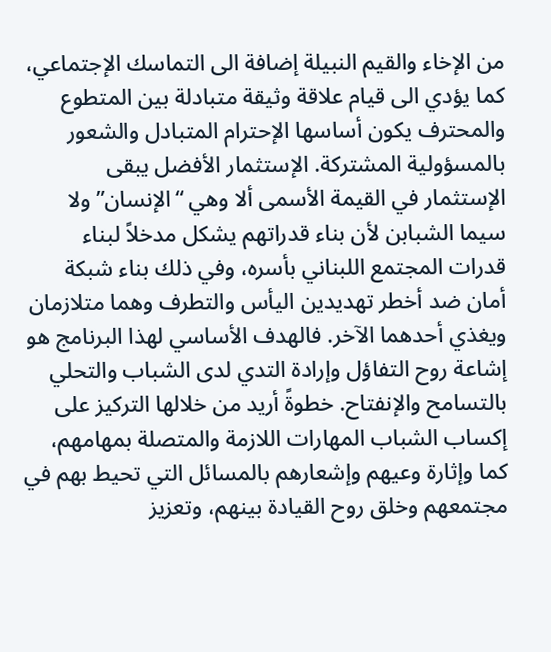من الإخاء والقيم النبيلة إضافة الى التماسك الإجتماعي، كما يؤدي الى قيام علاقة وثيقة متبادلة بين المتطوع والمحترف يكون أساسها الإحترام المتبادل والشعور بالمسؤولية المشتركة. الإستثمار الأفضل يبقى الإستثمار في القيمة الأسمى ألا وهي “الإنسان” ولا سيما الشبابن لأن بناء قدراتهم يشكل مدخلاً لبناء قدرات المجتمع اللبناني بأسره، وفي ذلك بناء شبكة أمان ضد أخطر تهديدين اليأس والتطرف وهما متلازمان ويغذي أحدهما الآخر. فالهدف الأساسي لهذا البرنامج هو إشاعة روح التفاؤل وإرادة التدي لدى الشباب والتحلي بالتسامح والإنفتاح. خطوةً أريد من خلالها التركيز على إكساب الشباب المهارات اللازمة والمتصلة بمهامهم، كما وإثارة وعيهم وإشعارهم بالمسائل التي تحيط بهم في مجتمعهم وخلق روح القيادة بينهم، وتعزيز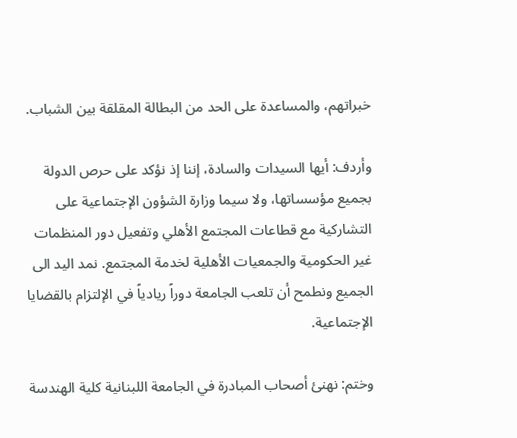خبراتهم، والمساعدة على الحد من البطالة المقلقة بين الشباب.

وأردف: أيها السيدات والسادة، إننا إذ نؤكد على حرص الدولة بجميع مؤسساتها، ولا سيما وزارة الشؤون الإجتماعية على التشاركية مع قطاعات المجتمع الأهلي وتفعيل دور المنظمات غير الحكومية والجمعيات الأهلية لخدمة المجتمع. نمد اليد الى الجميع ونطمح أن تلعب الجامعة دوراً ريادياً في الإلتزام بالقضايا الإجتماعية.

وختم: نهنئ أصحاب المبادرة في الجامعة اللبنانية كلية الهندسة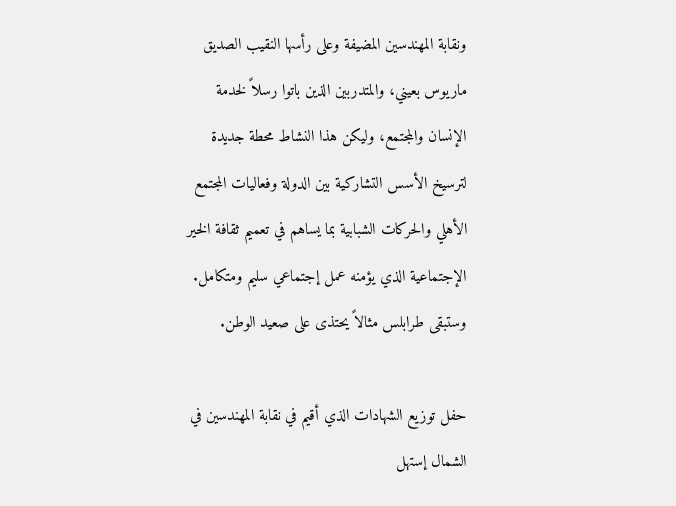ونقابة المهندسين المضيفة وعلى رأسها النقيب الصديق ماريوس بعيني، والمتدربين الذين باتوا رسلاً لخدمة الإنسان والمجتمع، وليكن هذا النشاط محطة جديدة لترسيخ الأسس التشاركية بين الدولة وفعاليات المجتمع الأهلي والحركات الشبابية بما يساهم في تعميم ثقافة الخير الإجتماعية الذي يؤمنه عمل إجتماعي سليم ومتكامل. وستبقى طرابلس مثالاً يحتذى على صعيد الوطن.

حفل توزيع الشهادات الذي أقيم في نقابة المهندسين في الشمال إستهل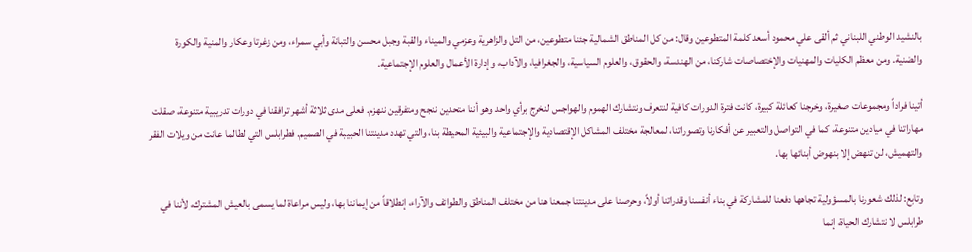بالنشيد الوطني اللبناني ثم ألقى علي محمود أسعد كلمة المتطوعين وقال: من كل المناطق الشمالية جئنا متطوعين، من التل والزاهرية وعزمي والميناء والقبة وجبل محسن والتبانة وأبي سمراء، ومن زغرتا وعكار والمنية والكورة والضنية. ومن معظم الكليات والمهنيات والإختصاصات شاركنا، من الهندسة، والحقوق، والعلوم السياسية، والجغرافيا، والآداب، وإدارة الأعمال والعلوم الإجتماعية.

أتينا فراداً ومجموعات صغيرة، وخرجنا كعائلة كبيرة، كانت فترة الدورات كافية لنتعرف ونتشارك الهموم والهواجس لنخرج برأي واحد وهو أننا متحدين ننجح ومتفرقين ننهزم. فعلى مدى ثلاثة أشهر ترافقنا في دورات تدريبية متنوعة، صقلت مهاراتنا في ميادين متنوعة، كما في التواصل والتعبير عن أفكارنا وتصوراتنا، لمعالجة مختلف المشاكل الإقتصادية والإجتماعية والبيئية المحيطة بنا، والتي تهدد مدينتنا الحبيبة في الصميم. فطرابلس التي لطالما عانت من ويلات الفقر والتهميش، لن تنهض إلا بنهوض أبنائها بها.

وتابع: لذلك شعورنا بالمسؤولية تجاهها دفعنا للمشاركة في بناء أنفسنا وقدراتنا أولاً، وحرصنا على مدينتنا جمعنا هنا من مختلف المناطق والطوائف والآراء، إنطلاقاً من إيماننا بها، وليس مراعاة لما يسمى بالعيش المشترك، لأننا في طرابلس لا نتشارك الحياة، إنما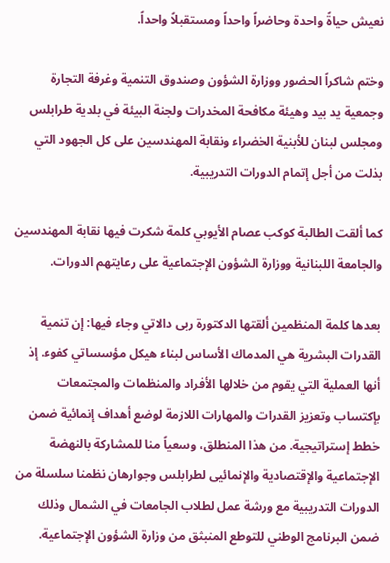نعيش حياةً واحدة وحاضراً واحداً ومستقبلاً واحداً.

وختم شاكراً الحضور ووزارة الشؤون وصندوق التنمية وغرفة التجارة وجمعية يد بيد وهيئة مكافحة المخدرات ولجنة البيئة في بلدية طرابلس ومجلس لبنان للأبنية الخضراء ونقابة المهندسين على كل الجهود التي بذلت من أجل إتمام الدورات التدريبية.

كما ألقت الطالبة كوكب عصام الأيوبي كلمة شكرت فيها نقابة المهندسين والجامعة اللبنانية ووزارة الشؤون الإجتماعية على رعايتهم الدورات.

بعدها كلمة المنظمين ألقتها الدكتورة ربى دالاتي وجاء فيها: إن تنمية القدرات البشرية هي المدماك الأساس لبناء هيكل مؤسساتي كفوء. إذ أنها العملية التي يقوم من خلالها الأفراد والمنظمات والمجتمعات بإكتساب وتعزيز القدرات والمهارات اللازمة لوضع أهداف إنمائية ضمن خطط إستراتيجية. من هذا المنطلق، وسعياً منا للمشاركة بالنهضة الإجتماعية والإقتصادية والإنمائيى لطرابلس وجوارهان نظمنا سلسلة من الدورات التدريبية مع ورشة عمل لطلاب الجامعات في الشمال وذلك ضمن البرنامج الوطني للتوطع المنبثق من وزارة الشؤون الإجتماعية.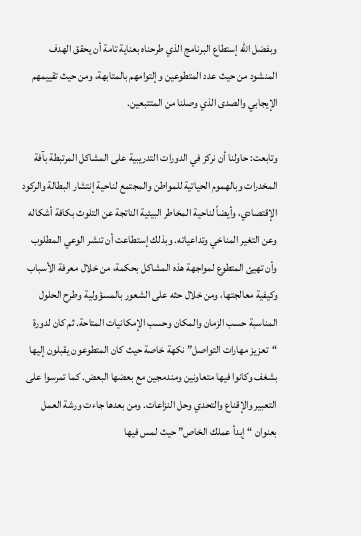وبفضل الله إستطاع البرنامج الذي طرحناه بعناية تامة أن يحقق الهدف المنشود من حيث عدد المتطوعين وإلتوامهم بالمتابهة، ومن حيث تقييمهم الإيجابي والصدى الذي وصلنا من المتتبعين.

وتابعت: حاولنا أن نركز في الدورات التدريبية على المشاكل المرتبطة بآفة المخدرات وبالهموم الحياتية للمواطن والمجتمع لناحية إنتشار البطالة والركود الإقتصادي، وأيضاً لناحية المخاطر البيئية الناتجة عن التلوث بكافة أشكاله وعن التغير المناخي وتداعياته. وبذلك إستطاعت أن تنشر الوعي المطلوب وأن تهيئ المتطوع لمواجهة هذه المشاكل بحكمة، من خلال معرفة الأسباب وكيفية معالجتها، ومن خلال حثه على الشعور بالمسؤولية وطرح الحلول المناسبة حسب الزمان والمكان وحسب الإمكانيات المتاحة. ثم كان لدورة “تعزيز مهارات التواصل” نكهة خاصة حيث كان المتطوعون يقبلون إليها بشغف وكانوا فيها متعاونين ومندمجين مع بعضها البعض. كما تمرسوا على التعبير والإقناع والتحدي وحل النزاعات. ومن بعدها جاءت ورشة العمل بعنوان “إبدأ عملك الخاص” حيث لمس فيها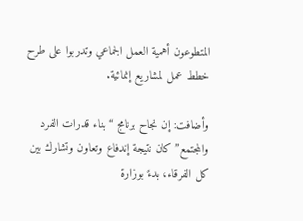المتطوعون أهمية العمل الجماعي وتدربوا على طرح خطط عمل لمشاريع إنمائية.

وأضافت: إن نجاح برنامج “بناء قدرات الفرد والمجتمع” كان نتيجة إندفاع وتعاون وتشارك بين كل الفرقاء، بدءً بوزارة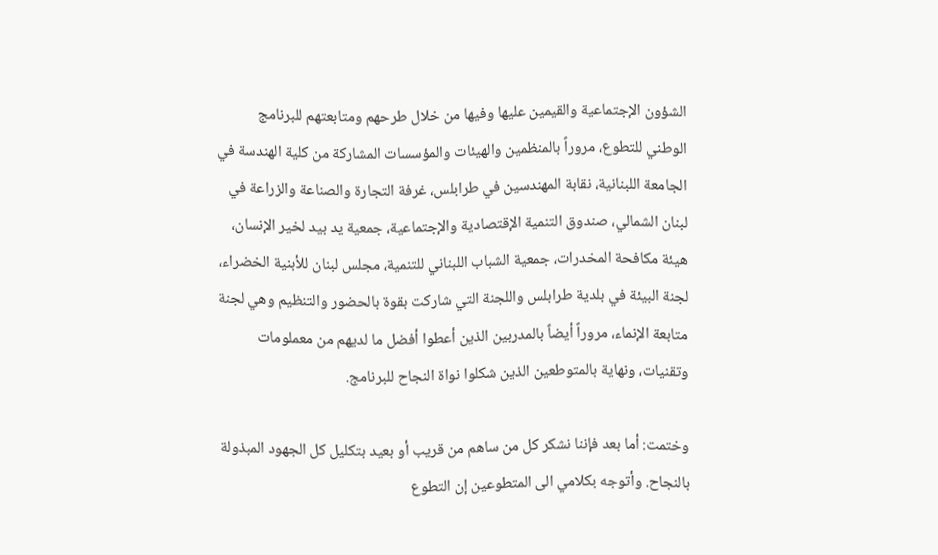الشؤون الإجتماعية والقيمين عليها وفيها من خلال طرحهم ومتابعتهم للبرنامج الوطني للتطوع، مروراً بالمنظمين والهيئات والمؤسسات المشاركة من كلية الهندسة في الجامعة اللبنانية، نقابة المهندسين في طرابلس، غرفة التجارة والصناعة والزراعة في لبنان الشمالي، صندوق التنمية الإقتصادية والإجتماعية، جمعية يد بيد لخير الإنسان، هيئة مكافحة المخدرات، جمعية الشباب اللبناني للتنمية، مجلس لبنان للأبنية الخضراء، لجنة البيئة في بلدية طرابلس واللجنة التي شاركت بقوة بالحضور والتنظيم وهي لجنة متابعة الإنماء، مروراً أيضاً بالمدربين الذين أعطوا أفضل ما لديهم من معملومات وتقنيات، ونهاية بالمتوطعين الذين شكلوا نواة النجاح للبرنامج.

وختمت: أما بعد فإننا نشكر كل من ساهم من قريب أو بعيد بتكليل كل الجهود المبذولة بالنجاح. وأتوجه بكلامي الى المتطوعين إن التطوع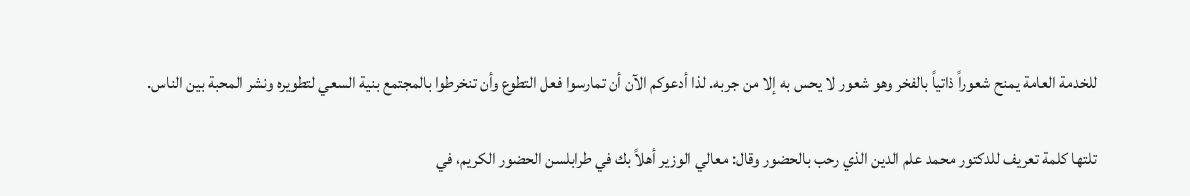للخدمة العامة يمنح شعوراً ذاتياً بالفخر وهو شعور لا يحس به إلا من جربه. لذا أدعوكم الآن أن تمارسوا فعل التطوع وأن تنخرطوا بالمجتمع بنية السعي لتطويره ونشر المحبة بين الناس.

تلتها كلمة تعريف للدكتور محمد علم الدين الذي رحب بالحضور وقال: معالي الوزير أهلاً بك في طرابلسن الحضور الكريم، في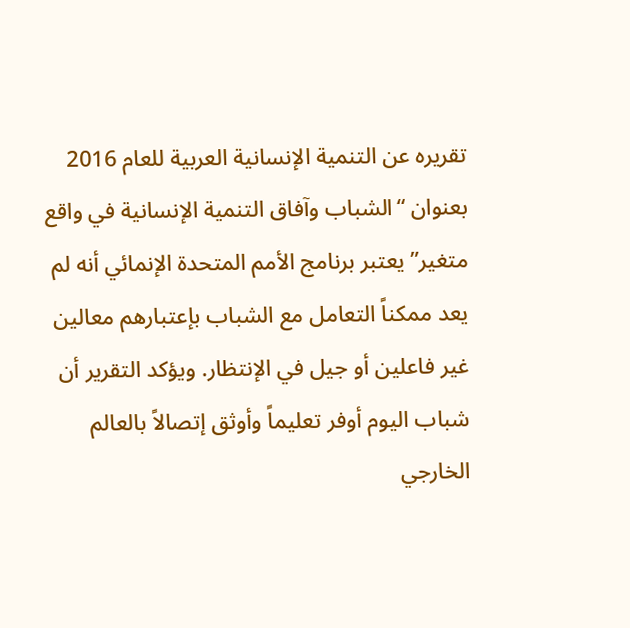تقريره عن التنمية الإنسانية العربية للعام 2016 بعنوان “الشباب وآفاق التنمية الإنسانية في واقع متغير” يعتبر برنامج الأمم المتحدة الإنمائي أنه لم يعد ممكناً التعامل مع الشباب بإعتبارهم معالين غير فاعلين أو جيل في الإنتظار. ويؤكد التقرير أن شباب اليوم أوفر تعليماً وأوثق إتصالاً بالعالم الخارجي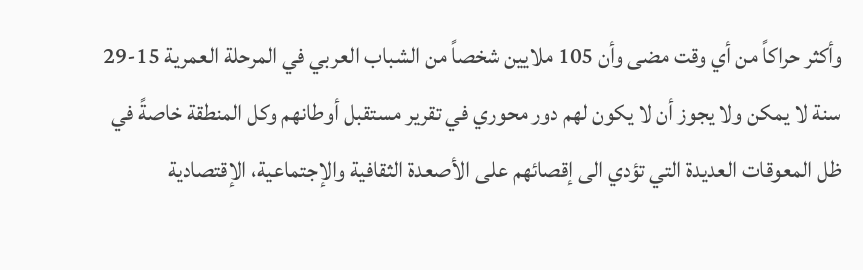وأكثر حراكاً من أي وقت مضى وأن 105 ملايين شخصاً من الشباب العربي في المرحلة العمرية 15-29 سنة لا يمكن ولا يجوز أن لا يكون لهم دور محوري في تقرير مستقبل أوطانهم وكل المنطقة خاصةً في ظل المعوقات العديدة التي تؤدي الى إقصائهم على الأصعدة الثقافية والإجتماعية، الإقتصادية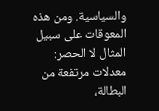والسياسية. ومن هذه المعوقات على سبيل المثال لا الحصر: معدلات مرتفعة من البطالة،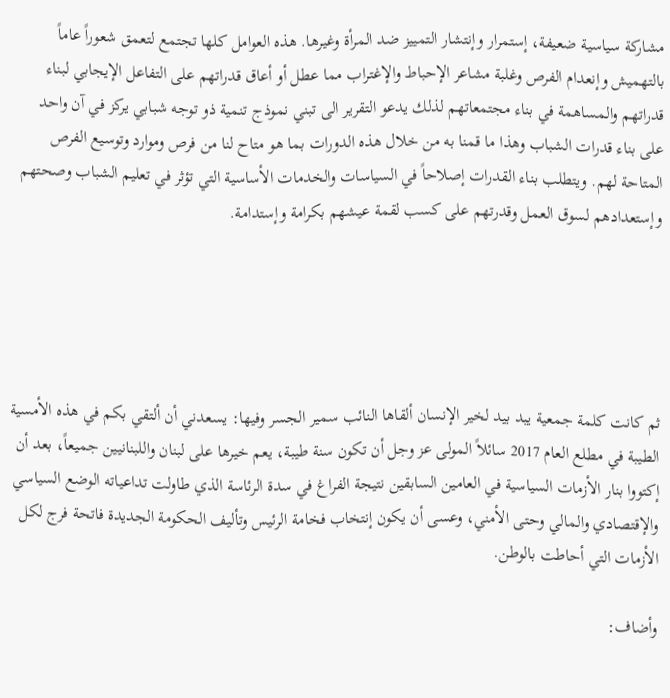مشاركة سياسية ضعيفة، إستمرار وإنتشار التمييز ضد المرأة وغيرها. هذه العوامل كلها تجتمع لتعمق شعوراً عاماً بالتهميش وإنعدام الفرص وغلبة مشاعر الإحباط والإغتراب مما عطل أو أعاق قدراتهم على التفاعل الإيجابي لبناء قدراتهم والمساهمة في بناء مجتمعاتهم لذلك يدعو التقرير الى تبني نموذج تنمية ذو توجه شبابي يركز في آن واحد على بناء قدرات الشباب وهذا ما قمنا به من خلال هذه الدورات بما هو متاح لنا من فرص وموارد وتوسيع الفرص المتاحة لهم. ويتطلب بناء القدرات إصلاحاً في السياسات والخدمات الأساسية التي تؤثر في تعليم الشباب وصحتهم وإستعدادهم لسوق العمل وقدرتهم على كسب لقمة عيشهم بكرامة وإستدامة.





ثم كانت كلمة جمعية يبد بيد لخير الإنسان ألقاها النائب سمير الجسر وفيها: يسعدني أن ألتقي بكم في هذه الأمسية الطيبة في مطلع العام 2017 سائلاً المولى عز وجل أن تكون سنة طيبة، يعم خيرها على لبنان واللبنانيين جميعاً، بعد أن إكتووا بنار الأزمات السياسية في العامين السابقين نتيجة الفراغ في سدة الرئاسة الذي طاولت تداعياته الوضع السياسي والإقتصادي والمالي وحتى الأمني، وعسى أن يكون إنتخاب فخامة الرئيس وتأليف الحكومة الجديدة فاتحة فرج لكل الأزمات التي أحاطت بالوطن.

وأضاف: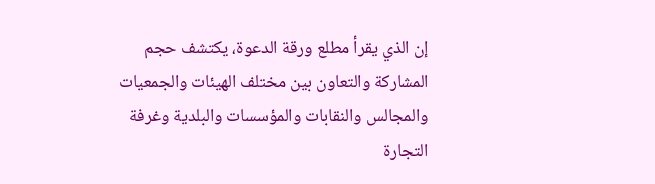إن الذي يقرأ مطلع ورقة الدعوة، يكتشف حجم المشاركة والتعاون بين مختلف الهيئات والجمعيات والمجالس والنقابات والمؤسسات والبلدية وغرفة التجارة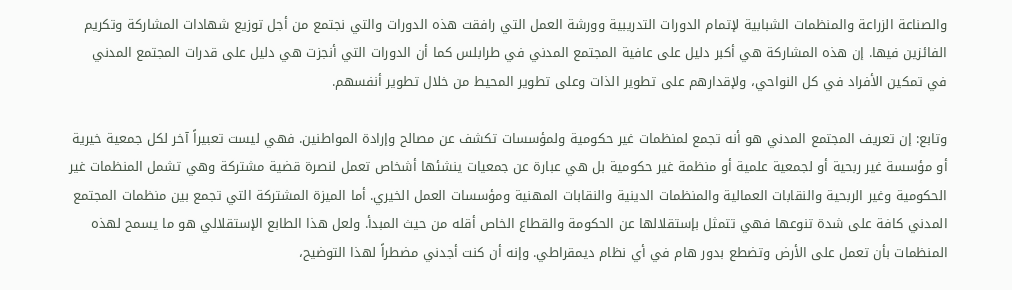والصناعة الزراعة والمنظمات الشبابية لإتمام الدورات التدريبية وورشة العمل التي رافقت هذه الدورات والتي نجتمع من أجل توزيع شهادات المشاركة وتكريم الفائزين فيها. إن هذه المشاركة هي أكبر دليل على عافية المجتمع المدني في طرابلس كما أن الدورات التي أنجزت هي دليل على قدرات المجتمع المدني في تمكين الأفراد في كل النواحي، ولإقدارهم على تطوير الذات وعلى تطوير المحيط من خلال تطوير أنفسهم.

وتابع: إن تعريف المجتمع المدني هو أنه تجمع لمنظمات غير حكومية ولمؤسسات تكشف عن مصالح وإرادة المواطنين. فهي ليست تعبيراً آخر لكل جمعية خيرية أو مؤسسة غير ربحية أو لجمعية علمية أو منظمة غير حكومية بل هي عبارة عن جمعيات ينشئها أشخاص تعمل لنصرة قضية مشتركة وهي تشمل المنظمات غير الحكومية وغير الربحية والنقابات العمالية والمنظمات الدينية والنقابات المهنية ومؤسسات العمل الخيري. أما الميزة المشتركة التي تجمع بين منظمات المجتمع المدني كافة على شدة تنوعها فهي تتمثل بإستقلالها عن الحكومة والقطاع الخاص أقله من حيث المبدأ. ولعل هذا الطابع الإستقلالي هو ما يسمح لهذه المنظمات بأن تعمل على الأرض وتضطع بدور هام في أي نظام ديمقراطي. وإنه أن كنت أجدني مضطراً لهذا التوضيح،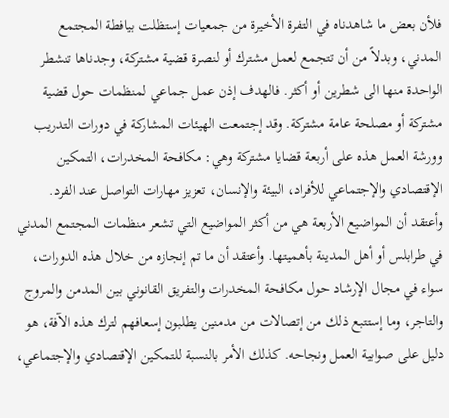فلأن بعض ما شاهدناه في التفرة الأخيرة من جمعيات إستظلت بيافطة المجتمع المدني، وبدلاً من أن تتجمع لعمل مشترك أو لنصرة قضية مشتركة، وجدناها تنشطر الواحدة منها الى شطرين أو أكثر. فالهدف إذن عمل جماعي لمنظمات حول قضية مشتركة أو مصلحة عامة مشتركة. وقد إجتمعت الهيئات المشاركة في دورات التدريب وورشة العمل هذه على أربعة قضايا مشتركة وهي: مكافحة المخدرات، التمكين الإقتصادي والإجتماعي للأفراد، البيئة والإنسان، تعزيز مهارات التواصل عند الفرد. وأعتقد أن المواضيع الأربعة هي من أكثر المواضيع التي تشعر منظمات المجتمع المدني في طرابلس أو أهل المدينة بأهميتها. وأعتقد أن ما تم إنجازه من خلال هذه الدورات، سواء في مجال الإرشاد حول مكافحة المخدرات والتفريق القانوني بين المدمن والمروج والتاجر، وما إستتبع ذلك من إتصالات من مدمنين يطلبون إسعافهم لترك هذه الآفة، هو دليل على صوابية العمل ونجاحه. كذلك الأمر بالنسبة للتمكين الإقتصادي والإجتماعي،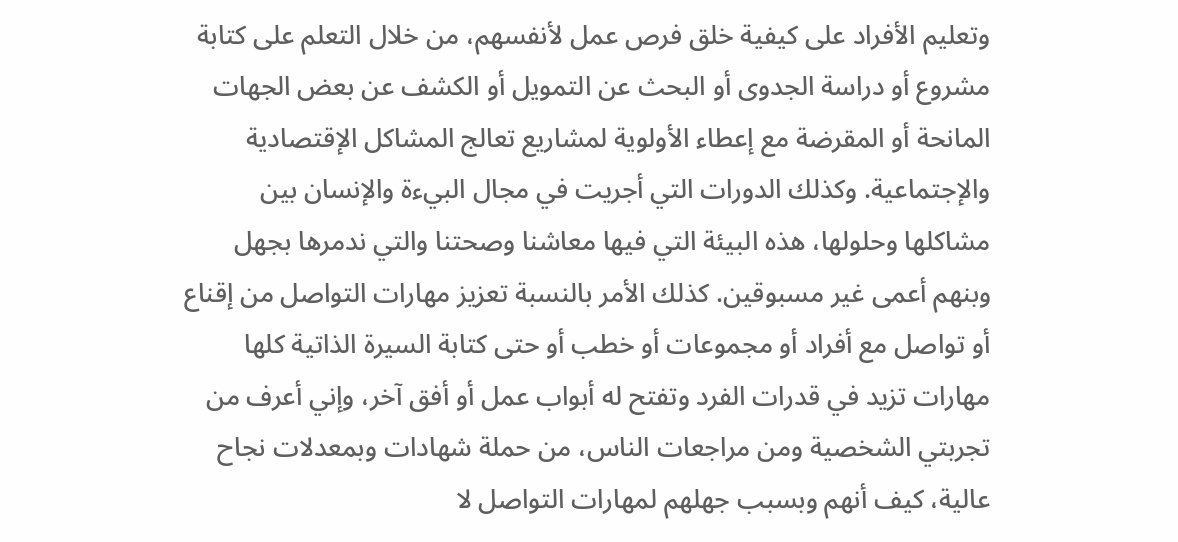وتعليم الأفراد على كيفية خلق فرص عمل لأنفسهم، من خلال التعلم على كتابة مشروع أو دراسة الجدوى أو البحث عن التمويل أو الكشف عن بعض الجهات المانحة أو المقرضة مع إعطاء الأولوية لمشاريع تعالج المشاكل الإقتصادية والإجتماعية. وكذلك الدورات التي أجريت في مجال البيءة والإنسان بين مشاكلها وحلولها، هذه البيئة التي فيها معاشنا وصحتنا والتي ندمرها بجهل وبنهم أعمى غير مسبوقين. كذلك الأمر بالنسبة تعزيز مهارات التواصل من إقناع أو تواصل مع أفراد أو مجموعات أو خطب أو حتى كتابة السيرة الذاتية كلها مهارات تزيد في قدرات الفرد وتفتح له أبواب عمل أو أفق آخر، وإني أعرف من تجربتي الشخصية ومن مراجعات الناس، من حملة شهادات وبمعدلات نجاح عالية، كيف أنهم وبسبب جهلهم لمهارات التواصل لا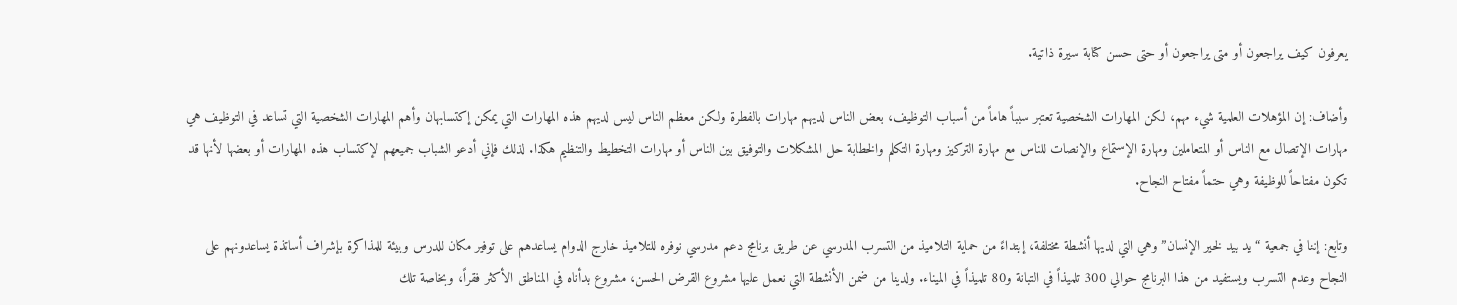يعرفون كيف يراجعون أو متى يراجعون أو حتى حسن كتابة سيرة ذاتية.

وأضاف: إن المؤهلات العلمية شيء مهم، لكن المهارات الشخصية تعتبر سبباً هاماً من أسباب التوظيف، بعض الناس لديهم مهارات بالفطرة ولكن معظم الناس ليس لديهم هذه المهارات التي يمكن إكتسابهان وأهم المهارات الشخصية التي تساعد في التوظيف هي مهارات الإتصال مع الناس أو المتعاملين ومهارة الإستماع والإنصات للناس مع مهارة التركيز ومهارة التكلم والخطابة حل المشكلات والتوفيق بين الناس أو مهارات التخطيط والتنظيم هكذا. لذلك فإني أدعو الشباب جميعهم لإكتساب هذه المهارات أو بعضها لأنها قد تكون مفتاحاً للوظيفة وهي حتماً مفتاح النجاح.

وتابع: إننا في جمعية “يد بيد لخير الإنسان” وهي التي لديها أنشطة مختلفة، إبتداءً من حماية التلاميذ من التسرب المدرسي عن طريق برنامج دعم مدرسي نوفره للتلاميذ خارج الدوام يساعدهم على توفير مكان للدرس وبيئة للمذاكرة بإشراف أساتذة يساعدونهم على النجاح وعدم التسرب ويستفيد من هذا البرنامج حوالي 300 تلميذاً في التبانة و80 تلميذاً في الميناء. ولدينا من ضمن الأنشطة التي نعمل عليها مشروع القرض الحسن، مشروع بدأناه في المناطق الأكثر فقراً، وبخاصة تلك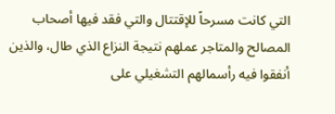التي كانت مسرحاً للإقتتال والتي فقد فيها أصحاب المصالح والمتاجر عملهم نتيجة النزاع الذي طال، والذين أنفقوا فيه رأسمالهم التشغيلي على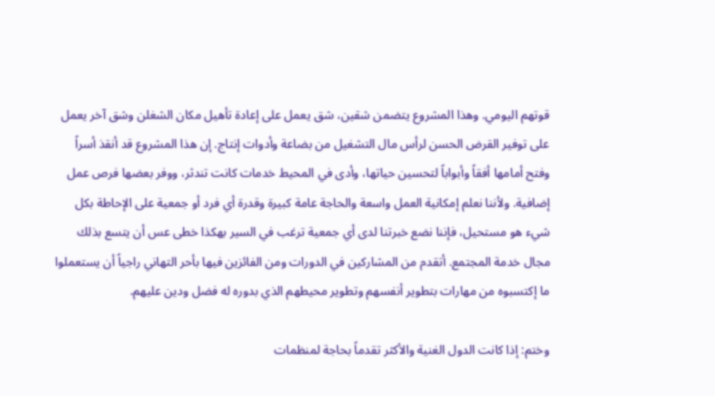قوتهم اليومي. وهذا المشروع يتضمن شقين، شق يعمل على إعادة تأهيل مكان الشغلن وشق آخر يعمل على توفير القرض الحسن لرأس مال التشغيل من بضاعة وأدوات إنتاج. إن هذا المشروع قد أنقذ أسراً وفتح أمامها أفقاً وأبواباً لتحسين حياتها، وأدى في المحيط خدمات كانت تندثر، ووفر بعضها فرص عمل إضافية. ولأننا نعلم إمكانية العمل واسعة والحاجة عامة كبيرة وقدرة أي فرد أو جمعية على الإحاطة بكل شيء هو مستحيل، فإننا نضع خبرتنا لدى أي جمعية ترغب في السير بهكذا خطى عس أن يتسع بذلك مجال خدمة المجتمع. أتقدم من المشاركين في الدورات ومن الفائزين فيها بأحر التهاني راجياً أن يستعملوا ما إكتسبوه من مهارات بتطوير أنفسهم وتطوير محيطهم الذي بدوره له فضل ودين عليهم.

وختم: إذا كانت الدول الغنية والأكثر تقدماً بحاجة لمنظمات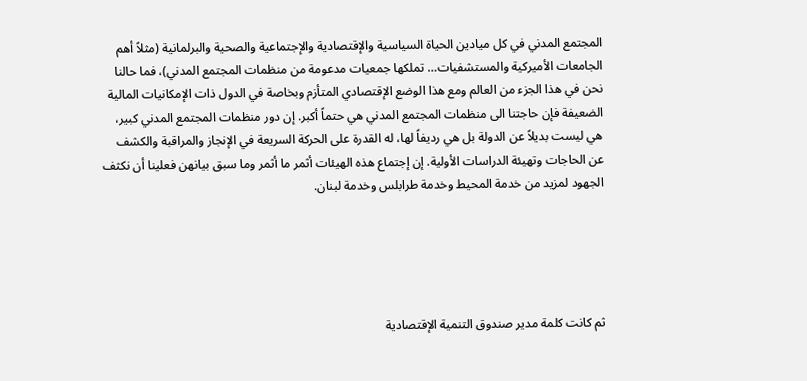المجتمع المدني في كل ميادين الحياة السياسية والإقتصادية والإجتماعية والصحية والبرلمانية (مثلاً أهم الجامعات الأميركية والمستشفيات… تملكها جمعيات مدعومة من منظمات المجتمع المدني)، فما حالنا نحن في هذا الجزء من العالم ومع هذا الوضع الإقتصادي المتأزم وبخاصة في الدول ذات الإمكانيات المالية الضعيفة فإن حاجتنا الى منظمات المجتمع المدني هي حتماً أكبر. إن دور منظمات المجتمع المدني كبير، هي ليست بديلاً عن الدولة بل هي رديفاً لها، له القدرة على الحركة السريعة في الإنجاز والمراقبة والكشف عن الحاجات وتهيئة الدراسات الأولية. إن إجتماع هذه الهيئات أثمر ما أثمر وما سبق بيانهن فعلينا أن نكثف الجهود لمزيد من خدمة المحيط وخدمة طرابلس وخدمة لبنان.





ثم كانت كلمة مدير صندوق التنمية الإقتصادية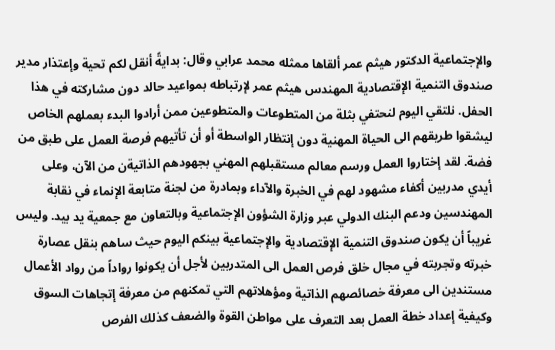والإجتماعية الدكتور هيثم عمر ألقاها ممثله محمد عرابي وقال: بدايةً أنقل لكم تحية وإعتذار مدير صندوق التنمية الإقتصادية المهندس هيثم عمر لإرتباطه بمواعيد حالد دون مشاركته في هذا الحفل. نلتقي اليوم لنحتفي بثلة من المتطوعات والمتطوعين ممن أرادوا البدء بعملهم الخاص ليشقوا طريقهم الى الحياة المهنية دون إنتظار الواسطة أو أن تأتيهم فرصة العمل على طبق من فضة. لقد إختاروا العمل ورسم معالم مستقبلهم المهني بجهودهم الذاتيةن من الآن، وعلى أيدي مدربين أكفاء مشهود لهم في الخبرة والآداء وبمادرة من لجنة متابعة الإنماء في نقابة المهندسين ودعم البنك الدولي عبر وزارة الشؤون الإجتماعية وبالتعاون مع جمعية يد بيد. وليس غريباً أن يكون صندوق التنمية الإقتصادية والإجتماعية بينكم اليوم حيث ساهم بنقل عصارة خبرته وتجربته في مجال خلق فرص العمل الى المتدربين لأجل أن يكونوا رواداً من رواد الأعمال مستندين الى معرفة خصائصهم الذاتية ومؤهلاتهم التي تمكنهم من معرفة إتجاهات السوق وكيفية إعداد خطة العمل بعد التعرف على مواطن القوة والضعف كذلك الفرص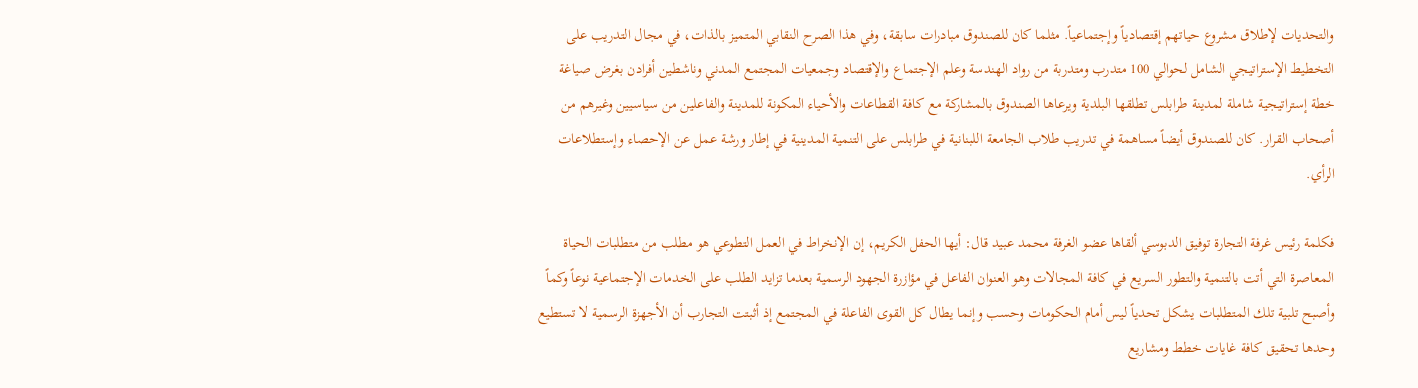والتحديات لإطلاق مشروع حياتهم إقتصادياً وإجتماعياً. مثلما كان للصندوق مبادرات سابقة، وفي هذا الصرح النقابي المتميز بالذات، في مجال التدريب على التخطيط الإستراتيجي الشامل لحوالي 100 متدرب ومتدربة من رواد الهندسة وعلم الإجتماع والإقتصاد وجمعيات المجتمع المدني وناشطين أفرادن بغرض صياغة خطة إستراتيجية شاملة لمدينة طرابلس تطلقها البلدية ويرعاها الصندوق بالمشاركة مع كافة القطاعات والأحياء المكونة للمدينة والفاعلين من سياسيين وغيرهم من أصحاب القرار. كان للصندوق أيضاً مساهمة في تدريب طلاب الجامعة اللبنانية في طرابلس على التنمية المدينية في إطار ورشة عمل عن الإحصاء وإستطلاعات الرأي.

فكلمة رئيس غرفة التجارة توفيق الدبوسي ألقاها عضو الغرفة محمد عبيد قال: أيها الحفل الكريم، إن الإنخراط في العمل التطوعي هو مطلب من متطلبات الحياة المعاصرة التي أتت بالتنمية والتطور السريع في كافة المجالات وهو العنوان الفاعل في مؤازرة الجهود الرسمية بعدما تزايد الطلب على الخدمات الإجتماعية نوعاً وكماً وأصبح تلبية تلك المتطلبات يشكل تحدياً ليس أمام الحكومات وحسب وإنما يطال كل القوى الفاعلة في المجتمع إذ أثبتت التجارب أن الأجهزة الرسمية لا تستطيع وحدها تحقيق كافة غايات خطط ومشاريع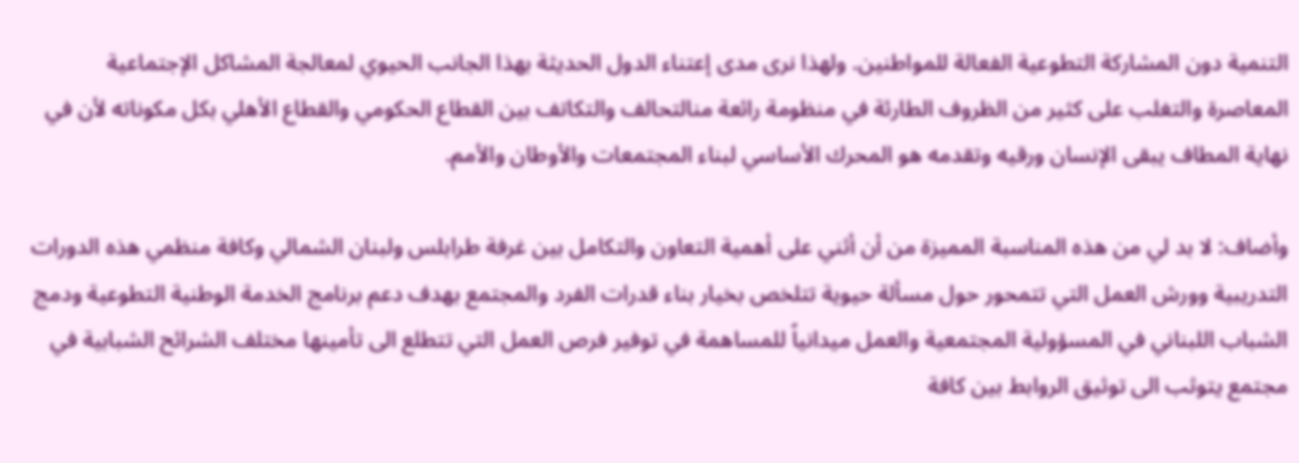التنمية دون المشاركة التطوعية الفعالة للمواطنين. ولهذا نرى مدى إعتناء الدول الحديثة بهذا الجانب الحيوي لمعالجة المشاكل الإجتماعية المعاصرة والتغلب على كثير من الظروف الطارئة في منظومة رائعة منالتحالف والتكاتف بين القطاع الحكومي والقطاع الأهلي بكل مكوناته لأن في نهاية المطاف يبقى الإنسان ورقيه وتقدمه هو المحرك الأساسي لبناء المجتمعات والأوطان والأمم.

وأضاف: لا بد لي من هذه المناسبة المميزة من أن أثني على أهمية التعاون والتكامل بين غرفة طرابلس ولبنان الشمالي وكافة منظمي هذه الدورات التدريبية وورش العمل التي تتمحور حول مسألة حيوية تتلخص بخيار بناء قدرات الفرد والمجتمع بهدف دعم برنامج الخدمة الوطنية التطوعية ودمج الشباب اللبناني في المسؤولية المجتمعية والعمل ميدانياً للمساهمة في توفير فرص العمل التي تتطلع الى تأمينها مختلف الشرائح الشبابية في مجتمع يتوثب الى توثيق الروابط بين كافة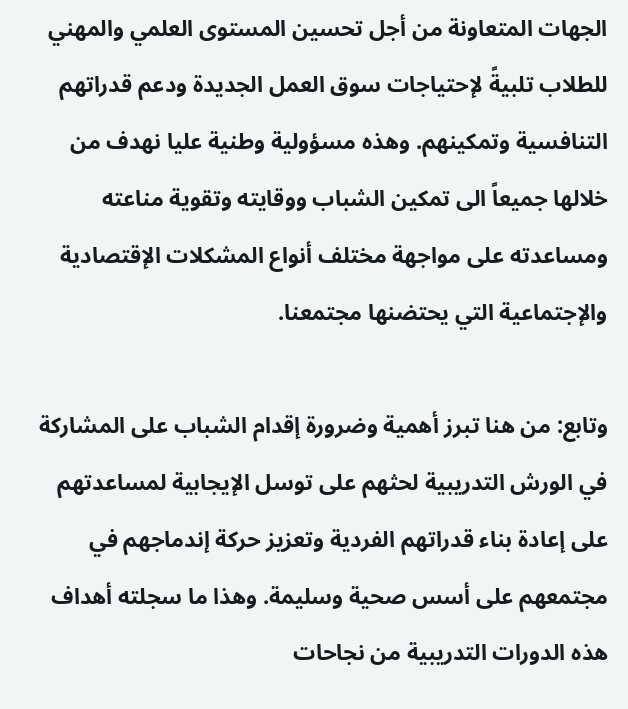الجهات المتعاونة من أجل تحسين المستوى العلمي والمهني للطلاب تلبيةً لإحتياجات سوق العمل الجديدة ودعم قدراتهم التنافسية وتمكينهم. وهذه مسؤولية وطنية عليا نهدف من خلالها جميعاً الى تمكين الشباب ووقايته وتقوية مناعته ومساعدته على مواجهة مختلف أنواع المشكلات الإقتصادية والإجتماعية التي يحتضنها مجتمعنا.

وتابع: من هنا تبرز أهمية وضرورة إقدام الشباب على المشاركة في الورش التدريبية لحثهم على توسل الإيجابية لمساعدتهم على إعادة بناء قدراتهم الفردية وتعزيز حركة إندماجهم في مجتمعهم على أسس صحية وسليمة. وهذا ما سجلته أهداف هذه الدورات التدريبية من نجاحات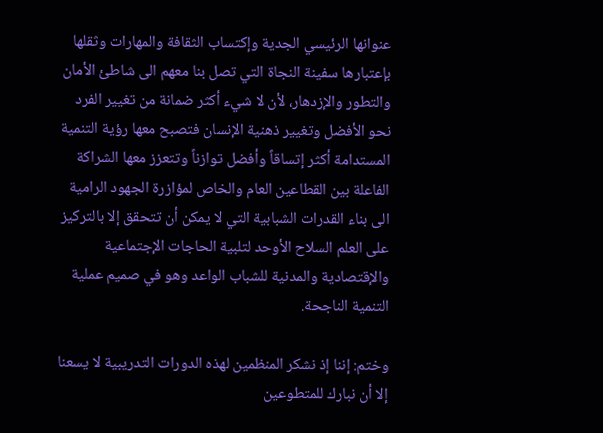عنوانها الرئيسي الجدية وإكتساب الثقافة والمهارات وثقلها بإعتبارها سفينة النجاة التي تصل بنا معهم الى شاطئ الأمان والتطور والإزدهار، لأن لا شيء أكثر ضمانة من تغيير الفرد نحو الأفضل وتغيير ذهنية الإنسان فتصبح معها رؤية التنمية المستدامة أكثر إتساقاً وأفضل توازناً وتتعزز معها الشراكة الفاعلة بين القطاعين العام والخاص لمؤازرة الجهود الرامية الى بناء القدرات الشبابية التي لا يمكن أن تتحقق إلا بالتركيز على العلم السلاح الأوحد لتلبية الحاجات الإجتماعية والإقتصادية والمدنية للشباب الواعد وهو في صميم عملية التنمية الناجحة.

وختم: إننا إذ نشكر المنظمين لهذه الدورات التدريبية لا يسعنا إلا أن نبارك للمتطوعين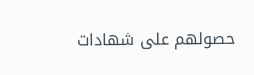حصولهم على شهادات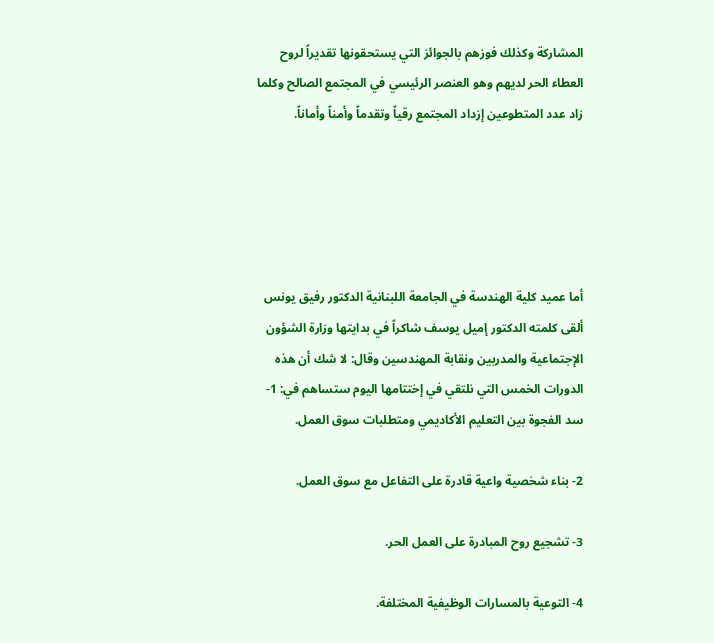المشاركة وكذلك فوزهم بالجوائز التي يستحقونها تقديراً لروح العطاء الحر لديهم وهو العنصر الرئيسي في المجتمع الصالح وكلما زاد عدد المتطوعين إزداد المجتمع رقياً وتقدماً وأمناً وأماناً.





أما عميد كلية الهندسة في الجامعة اللبنانية الدكتور رفيق يونس ألقى كلمته الدكتور إميل يوسف شاكراً في بدايتها وزارة الشؤون الإجتماعية والمدربين ونقابة المهندسين وقال: لا شك أن هذه الدورات الخمس التي نلتقي في إختتامها اليوم ستساهم في: 1- سد الفجوة بين التعليم الأكاديمي ومتطلبات سوق العمل.

2- بناء شخصية واعية قادرة على التفاعل مع سوق العمل.

3- تشجيع روح المبادرة على العمل الحر.

4- التوعية بالمسارات الوظيفية المختلفة.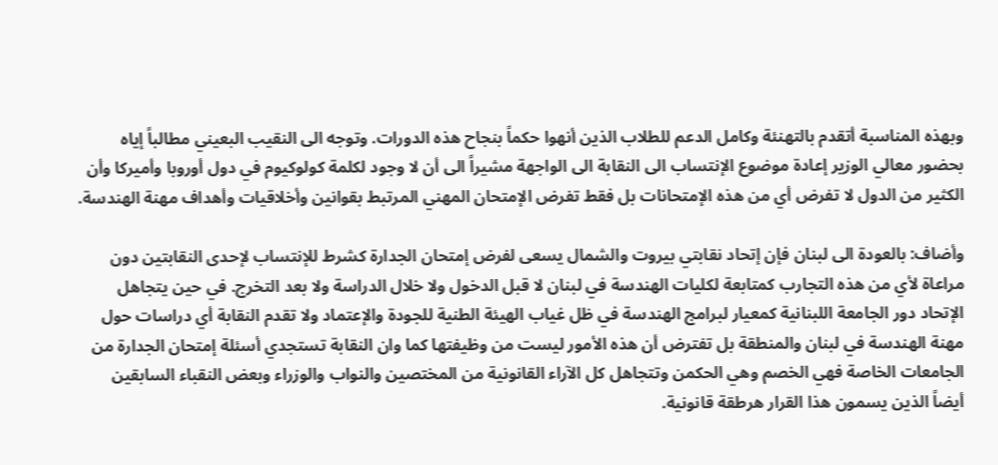وبهذه المناسبة أتقدم بالتهنئة وكامل الدعم للطلاب الذين أنهوا حكماً بنجاح هذه الدورات. وتوجه الى النقيب البعيني مطالباً إياه بحضور معالي الوزير إعادة موضوع الإنتساب الى النقابة الى الواجهة مشيراً الى أن لا وجود لكلمة كولوكيوم في دول أوروبا وأميركا وأن الكثير من الدول لا تفرض أي من هذه الإمتحانات بل فقط تفرض الإمتحان المهني المرتبط بقوانين وأخلاقيات وأهداف مهنة الهندسة.

وأضاف: بالعودة الى لبنان فإن إتحاد نقابتي بيروت والشمال يسعى لفرض إمتحان الجدارة كشرط للإنتساب لإحدى النقابتين دون مراعاة لأي من هذه التجارب كمتابعة لكليات الهندسة في لبنان لا قبل الدخول ولا خلال الدراسة ولا بعد التخرج. في حين يتجاهل الإتحاد دور الجامعة اللبنانية كمعيار لبرامج الهندسة في ظل غياب الهيئة الطنية للجودة والإعتماد ولا تقدم النقابة أي دراسات حول مهنة الهندسة في لبنان والمنطقة بل تفترض أن هذه الأمور ليست من وظيفتها كما وان النقابة تستجدي أسئلة إمتحان الجدارة من الجامعات الخاصة فهي الخصم وهي الحكمن وتتجاهل كل الآراء القانونية من المختصين والنواب والوزراء وبعض النقباء السابقين أيضاً الذين يسمون هذا القرار هرطقة قانونية.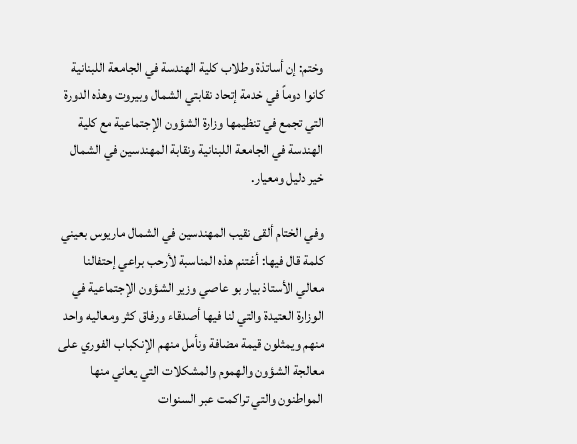وختم: إن أساتذة وطلاب كلية الهندسة في الجامعة اللبنانية كانوا دوماً في خدمة إتحاد نقابتي الشمال وبيروت وهذه الدورة التي تجمع في تنظيمها وزارة الشؤون الإجتماعية مع كلية الهندسة في الجامعة اللبنانية ونقابة المهندسين في الشمال خير دليل ومعيار.

وفي الختام ألقى نقيب المهندسين في الشمال ماريوس بعيني كلمة قال فيها: أغتنم هذه المناسبة لأرحب براعي إحتفالنا معالي الأستاذ بيار بو عاصي وزير الشؤون الإجتماعية في الوزارة العتيدة والتي لنا فيها أصدقاء ورفاق كثر ومعاليه واحد منهم ويمثلون قيمة مضافة ونأمل منهم الإنكباب الفوري على معالجة الشؤون والهموم والمشكلات التي يعاني منها المواطنون والتي تراكمت عبر السنوات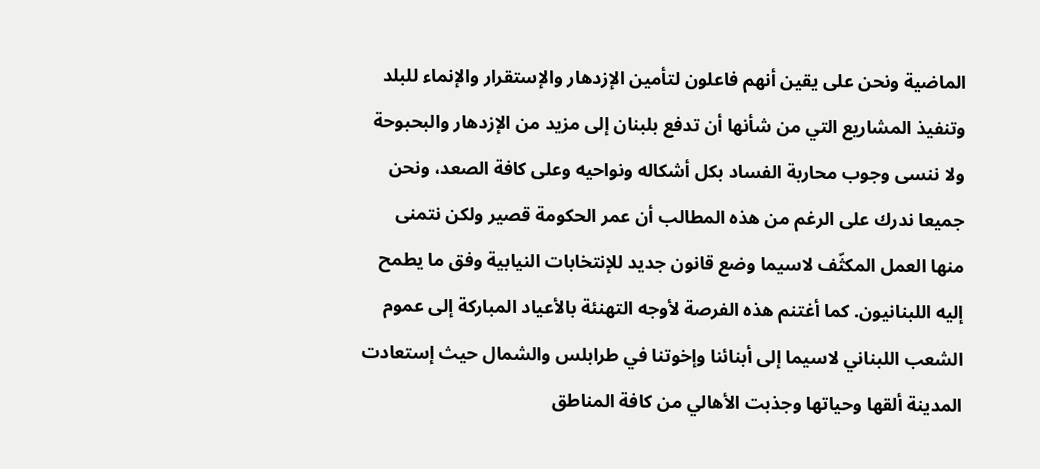الماضية ونحن على يقين أنهم فاعلون لتأمين الإزدهار والإستقرار والإنماء للبلد وتنفيذ المشاريع التي من شأنها أن تدفع بلبنان إلى مزيد من الإزدهار والبحبوحة ولا ننسى وجوب محاربة الفساد بكل أشكاله ونواحيه وعلى كافة الصعد، ونحن جميعا ندرك على الرغم من هذه المطالب أن عمر الحكومة قصير ولكن نتمنى منها العمل المكثّف لاسيما وضع قانون جديد للإنتخابات النيابية وفق ما يطمح إليه اللبنانيون. كما أغتنم هذه الفرصة لأوجه التهنئة بالأعياد المباركة إلى عموم الشعب اللبناني لاسيما إلى أبنائنا وإخوتنا في طرابلس والشمال حيث إستعادت المدينة ألقها وحياتها وجذبت الأهالي من كافة المناطق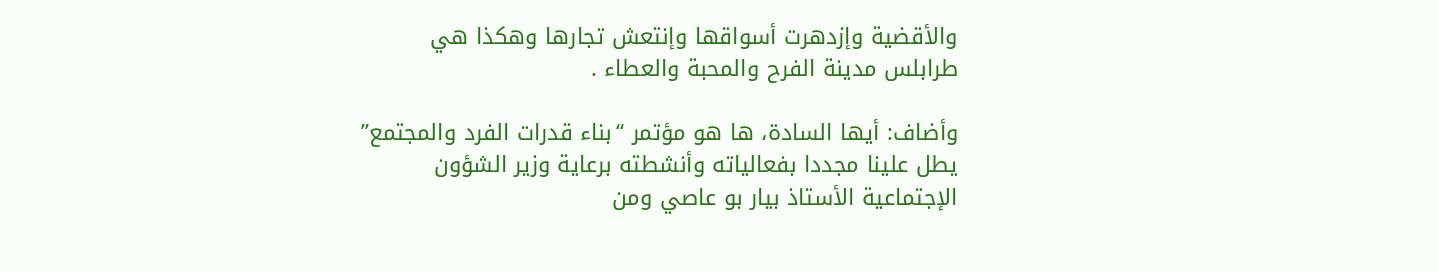والأقضية وإزدهرت أسواقها وإنتعش تجارها وهكذا هي طرابلس مدينة الفرح والمحبة والعطاء .

وأضاف: أيها السادة، ها هو مؤتمر “بناء قدرات الفرد والمجتمع” يطل علينا مجددا بفعالياته وأنشطته برعاية وزير الشؤون الإجتماعية الأستاذ بيار بو عاصي ومن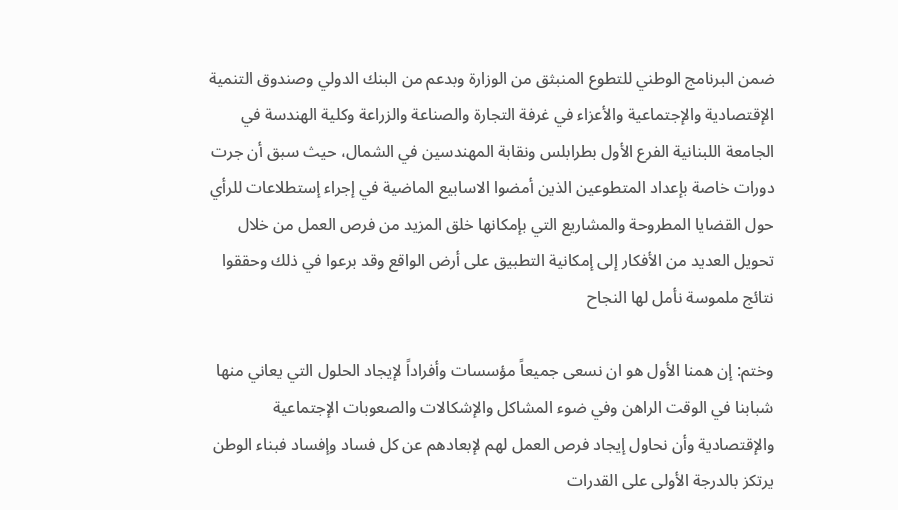ضمن البرنامج الوطني للتطوع المنبثق من الوزارة وبدعم من البنك الدولي وصندوق التنمية الإقتصادية والإجتماعية والأعزاء في غرفة التجارة والصناعة والزراعة وكلية الهندسة في الجامعة اللبنانية الفرع الأول بطرابلس ونقابة المهندسين في الشمال، حيث سبق أن جرت دورات خاصة بإعداد المتطوعين الذين أمضوا الاسابيع الماضية في إجراء إستطلاعات للرأي حول القضايا المطروحة والمشاريع التي بإمكانها خلق المزيد من فرص العمل من خلال تحويل العديد من الأفكار إلى إمكانية التطبيق على أرض الواقع وقد برعوا في ذلك وحققوا نتائج ملموسة نأمل لها النجاح

وختم: إن همنا الأول هو ان نسعى جميعاً مؤسسات وأفراداً لإيجاد الحلول التي يعاني منها شبابنا في الوقت الراهن وفي ضوء المشاكل والإشكالات والصعوبات الإجتماعية والإقتصادية وأن نحاول إيجاد فرص العمل لهم لإبعادهم عن كل فساد وإفساد فبناء الوطن يرتكز بالدرجة الأولى على القدرات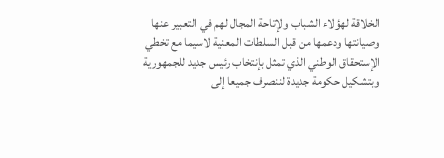الخلاقة لهؤلاء الشباب ولإتاحة المجال لهم في التعبير عنها وصيانتها ودعمها من قبل السلطات المعنية لاسيما مع تخطي الإستحقاق الوطني الذي تمثل بإنتخاب رئيس جديد للجمهورية وبتشكيل حكومة جديدة لننصرف جميعا إلى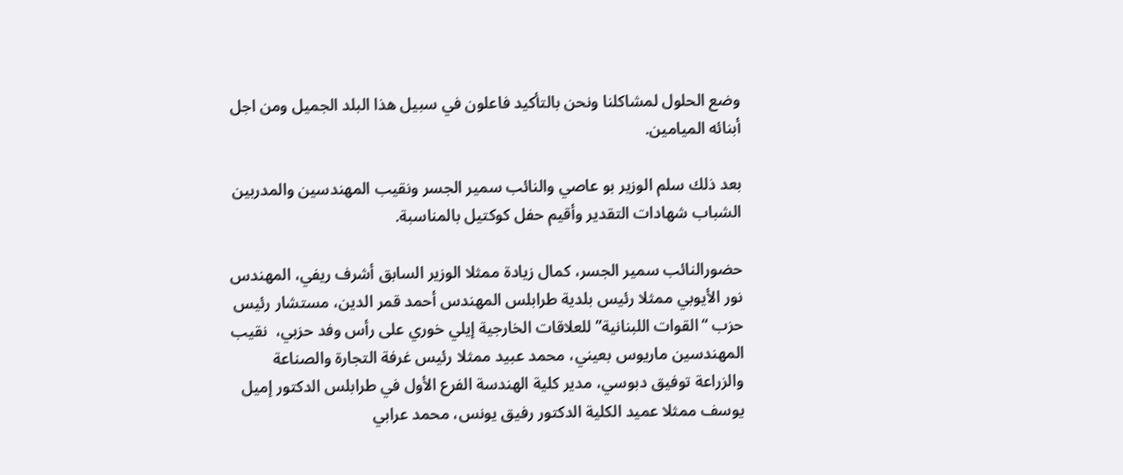وضع الحلول لمشاكلنا ونحن بالتأكيد فاعلون في سبيل هذا البلد الجميل ومن اجل أبنائه الميامين.

بعد ذلك سلم الوزير بو عاصي والنائب سمير الجسر ونقيب المهندسين والمدربين الشباب شهادات التقدير وأقيم حفل كوكتيل بالمناسبة.

حضورالنائب سمير الجسر، كمال زيادة ممثلا الوزير السابق أشرف ريفي، المهندس نور الأيوبي ممثلا رئيس بلدية طرابلس المهندس أحمد قمر الدين، مستشار رئيس حزب “القوات اللبنانية” للعلاقات الخارجية إيلي خوري على رأس وفد حزبي،  نقيب المهندسين ماريوس بعيني، محمد عبيد ممثلا رئيس غرفة التجارة والصناعة والزراعة توفيق دبوسي، مدير كلية الهندسة الفرع الأول في طرابلس الدكتور إميل يوسف ممثلا عميد الكلية الدكتور رفيق يونس، محمد عرابي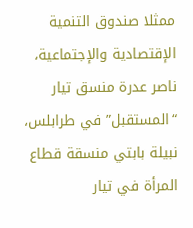ممثلا صندوق التنمية الإقتصادية والإجتماعية، ناصر عدرة منسق تيار “المستقبل” في طرابلس، نبيلة بابتي منسقة قطاع المرأة في تيار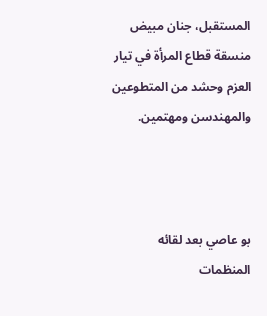المستقبل، جنان مبيض منسقة قطاع المرأة في تيار العزم وحشد من المتطوعين والمهندسن ومهتمين.



بو عاصي بعد لقائه المنظمات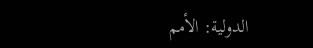الدولية: الأمم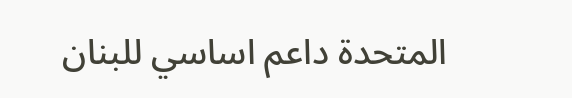المتحدة داعم اساسي للبنان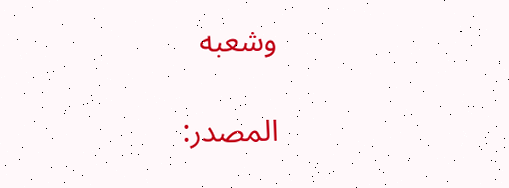وشعبه

المصدر: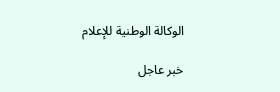الوكالة الوطنية للإعلام

خبر عاجل